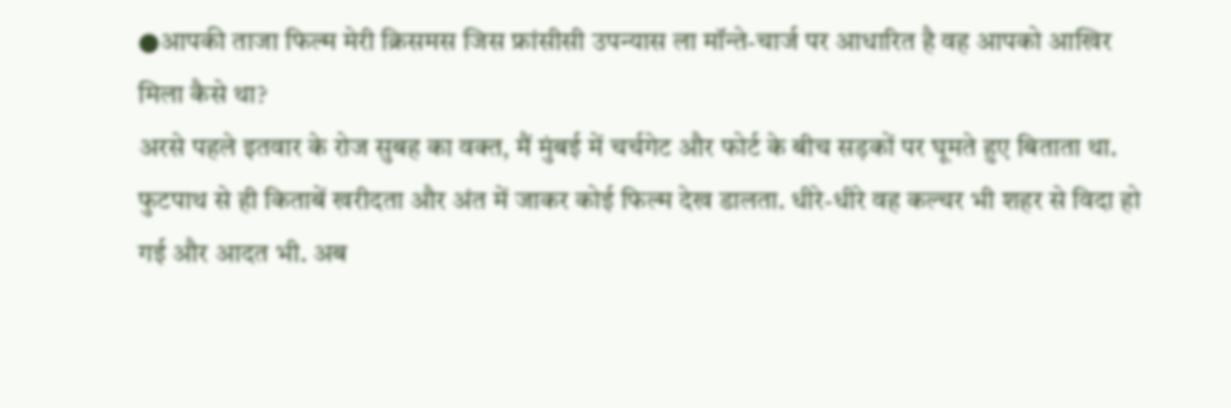●आपकी ताजा फिल्म मेरी क्रिसमस जिस फ्रांसीसी उपन्यास ला मॉन्ते-चार्ज पर आधारित है वह आपको आखिर मिला कैसे था?
अरसे पहले इतवार के रोज सुबह का वक्त, मैं मुंबई में चर्चगेट और फोर्ट के बीच सड़कों पर घूमते हुए बिताता था. फुटपाथ से ही किताबें खरीदता और अंत में जाकर कोई फिल्म देख डालता. धीरे-धीरे वह कल्चर भी शहर से विदा हो गई और आदत भी. अब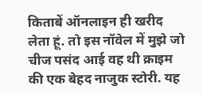किताबें ऑनलाइन ही खरीद लेता हूं. तो इस नॉवेल में मुझे जो चीज पसंद आई वह थी क्राइम की एक बेहद नाजुक स्टोरी. यह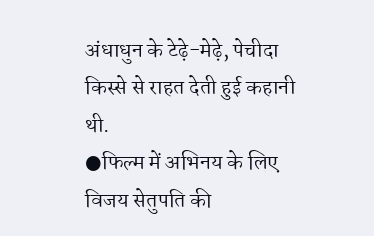अंधाधुन के टेढ़े-मेढ़े, पेचीदा किस्से से राहत देती हुई कहानी थी.
●फिल्म में अभिनय के लिए विजय सेतुपति की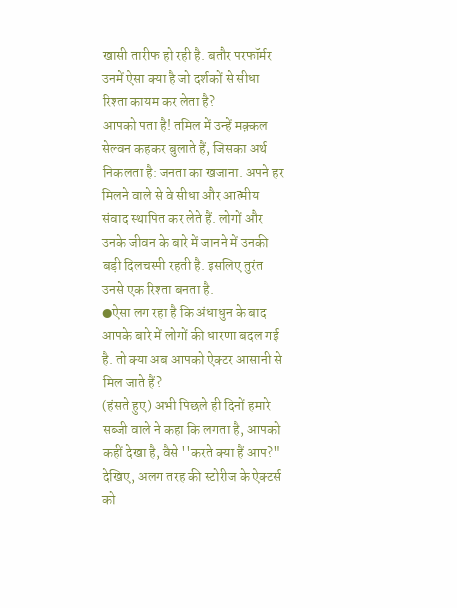खासी तारीफ हो रही है. बतौर परफॉर्मर उनमें ऐसा क्या है जो दर्शकों से सीधा रिश्ता कायम कर लेता है?
आपको पता है! तमिल में उन्हें मक़्कल सेल्वन कहकर बुलाते हैं, जिसका अर्थ निकलता है: जनता का खजाना. अपने हर मिलने वाले से वे सीधा और आत्मीय संवाद स्थापित कर लेते हैं. लोगों और उनके जीवन के बारे में जानने में उनकी बड़ी दिलचस्पी रहती है. इसलिए तुरंत उनसे एक रिश्ता बनता है.
●ऐसा लग रहा है कि अंधाधुन के बाद आपके बारे में लोगों की धारणा बदल गई है. तो क्या अब आपको ऐक्टर आसानी से मिल जाते हैं?
(हंसते हुए) अभी पिछले ही दिनों हमारे सब्जी वाले ने कहा कि लगता है, आपको कहीं देखा है, वैसे ''करते क्या हैं आप?" देखिए, अलग तरह की स्टोरीज के ऐक्टर्स को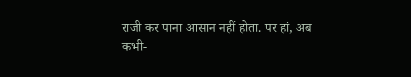राजी कर पाना आसान नहीं होता. पर हां, अब कभी-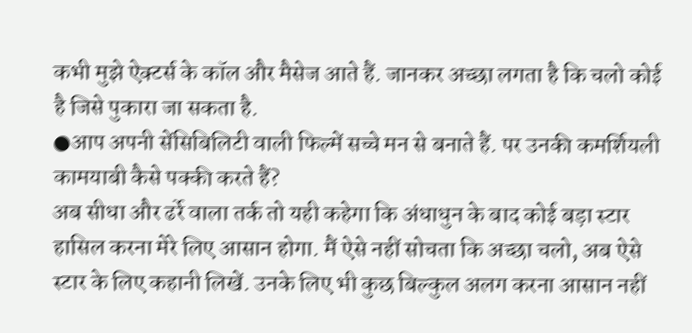कभी मुझे ऐक्टर्स के कॉल और मैसेज आते हैं. जानकर अच्छा लगता है कि चलो कोई है जिसे पुकारा जा सकता है.
●आप अपनी सेंसिबिलिटी वाली फिल्में सच्चे मन से बनाते हैं. पर उनकी कमर्शियली कामयाबी कैसे पक्की करते हैं?
अब सीधा और ढर्रे वाला तर्क तो यही कहेगा कि अंधाधुन के बाद कोई बड़ा स्टार हासिल करना मेरे लिए आसान होगा. मैं ऐसे नहीं सोचता कि अच्छा चलो, अब ऐसे स्टार के लिए कहानी लिखें. उनके लिए भी कुछ बिल्कुल अलग करना आसान नहीं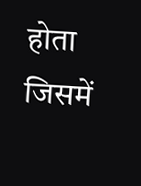होता जिसमें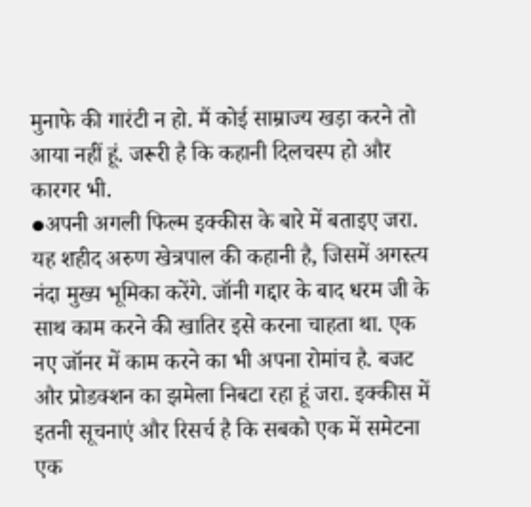मुनाफे की गारंटी न हो. मैं कोई साम्राज्य खड़ा करने तो आया नहीं हूं. जरूरी है कि कहानी दिलचस्प हो और कारगर भी.
●अपनी अगली फिल्म इक्कीस के बारे में बताइए जरा.
यह शहीद अरुण खेत्रपाल की कहानी है, जिसमें अगस्त्य नंदा मुख्य भूमिका करेंगे. जॉनी गद्दार के बाद धरम जी के साथ काम करने की खातिर इसे करना चाहता था. एक नए जॉनर में काम करने का भी अपना रोमांच है. बजट और प्रोडक्शन का झमेला निबटा रहा हूं जरा. इक्कीस में इतनी सूचनाएं और रिसर्च है कि सबको एक में समेटना एक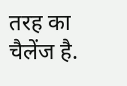तरह का चैलेंज है.